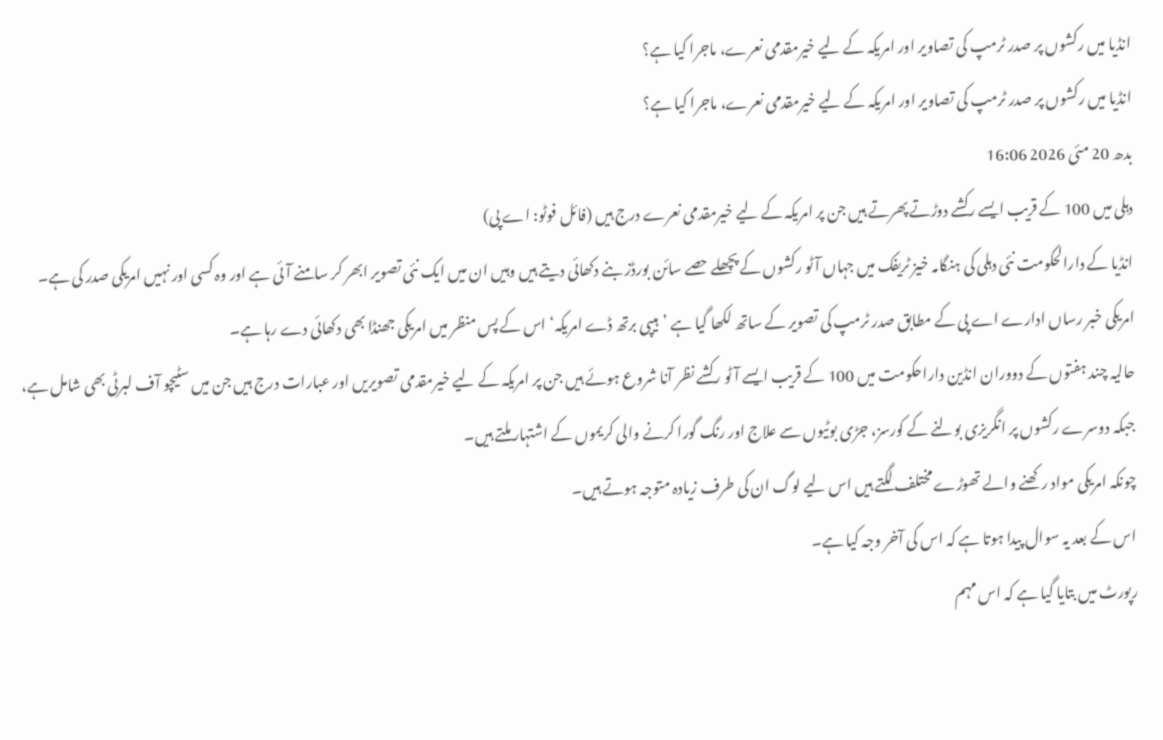انڈیا میں رکشوں پر صدر ٹرمپ کی تصاویر اور امریکہ کے لیے خیرمقدمی نعرے، ماجرا کیا ہے؟
انڈیا میں رکشوں پر صدر ٹرمپ کی تصاویر اور امریکہ کے لیے خیرمقدمی نعرے، ماجرا کیا ہے؟
بدھ 20 مئی 2026 16:06
دہلی میں 100 کے قریب ایسے رکشے دوڑتے پھرتے ہیں جن پر امریکہ کے لیے خیرمقدمی نعرے درج ہیں (فائل فوٹو: اے پی)
انڈیا کے دارالحکومت نئی دہلی کی ہنگامہ خیز ٹریفک میں جہاں آٹو رکشوں کے پچھلے حصے سائن بورڈز بنے دکھائی دیتے ہیں وہیں ان میں ایک نئی تصویر ابھر کر سامنے آئی ہے اور وہ کسی اور نہیں امریکی صدر کی ہے۔
امریکی خبر رساں ادارے اے پی کے مطابق صدر ٹرمپ کی تصویر کے ساتھ لکھا گیا ہے ’ہیپی برتھ ڈے امریکہ‘ اس کے پس منظر میں امریکی جھنڈا بھی دکھائی دے رہا ہے۔
حالیہ چند ہفتوں کے دووران انڈین داراحکومت میں 100 کے قریب ایسے آٹو رکشے نظر آنا شروع ہوئے ہیں جن پر امریکہ کے لیے خیرمقدمی تصویریں اور عبارات درج ہیں جن میں سٹیچو آف لبرٹی بھی شامل ہے، جبکہ دوسرے رکشوں پر انگریزی بولنے کے کورسز، جڑی بوٹیوں سے علاج اور رنگ گورا کرنے والی کریموں کے اشتہار ملتے ہیں۔
چونکہ امریکی مواد رکھنے والے تھوڑے مختلف لگتے ہیں اس لیے لوگ ان کی طرف زیادہ متوجہ ہوتے ہیں۔
اس کے بعد یہ سوال پیدا ہوتا ہے کہ اس کی آخر وجہ کیا ہے۔
رپورٹ میں بتایا گیا ہے کہ اس مہم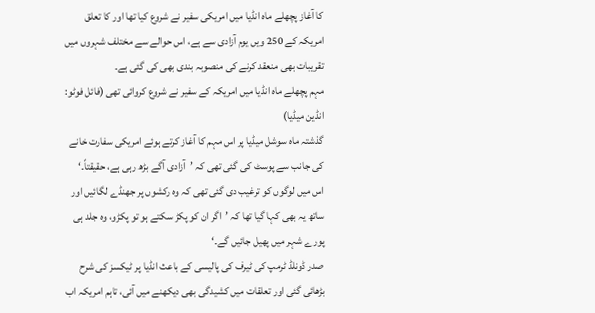کا آغاز پچھلے ماہ انڈیا میں امریکی سفیر نے شروع کیا تھا اور کا تعلق امریکہ کے 250 ویں یوم آزادی سے ہے، اس حوالے سے مختلف شہروں میں تقریبات بھی منعقد کرنے کی منصوبہ بندی بھی کی گئی ہے۔
مہم پچھلے ماہ انڈیا میں امریکہ کے سفیر نے شروع کروائی تھی (فائل فوٹو: انڈین میڈیا)
گذشتہ ماہ سوشل میڈیا پر اس مہم کا آغاز کرتے ہوئے امریکی سفارت خانے کی جانب سے پوسٹ کی گئی تھی کہ ’آزادی آگے بڑھ رہی ہے، حقیقتاً۔‘
اس میں لوگوں کو ترغیب دی گئی تھی کہ وہ رکشوں پر جھنڈے لگائیں اور ساتھ یہ بھی کہا گیا تھا کہ ’اگر ان کو پکڑ سکتے ہو تو پکڑو، وہ جلد ہی پورے شہر میں پھیل جائیں گے۔‘
صدر ڈونلڈ ٹرمپ کی ٹیرف کی پالیسی کے باعث انڈیا پر ٹیکسز کی شرح بڑھائی گئی اور تعلقات میں کشیدگی بھی دیکھنے میں آئی، تاہم امریکہ اب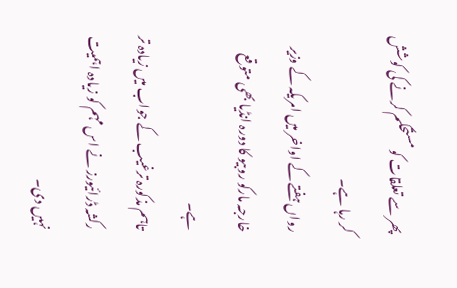پھر سے تعلقات کو مستحکم کرنے کی کوشش کر رہا ہے۔
رواں ہفتے کے اواخر میں امریکہ کے وزیر خارجہ مارکو روبیو کا دورہ انڈیا بھی متوقع ہے۔
تاہم مذکورہ ترغیب کے جواب میں زیادہ تر رکشہ ڈرائیورز نے اس مہم کو زیادہ اہمیت نہیں دی۔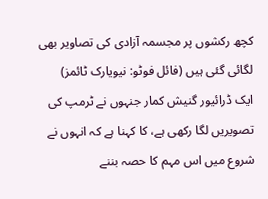کچھ رکشوں پر مجسمہ آزادی کی تصاویر بھی لگائی گئی ہیں (فائل فوٹو: نیویارک ٹائمز)
ایک ڈرائیور گنیش کمار جنہوں نے ٹرمپ کی تصویریں لگا رکھی ہے، کا کہنا ہے کہ انہوں نے شروع میں اس مہم کا حصہ بننے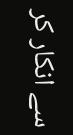سے انکار کر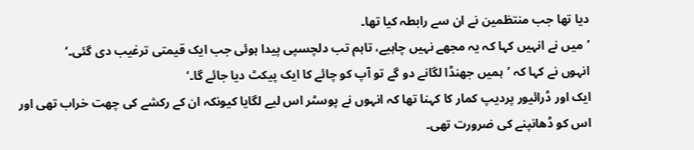دیا تھا جب منتظمین نے ان سے رابطہ کیا تھا۔
’میں نے انہیں کہا کہ یہ مجھے نہیں چاہیے، تاہم تب دلچسپی پیدا ہوئی جب ایک قیمتی ترغیب دی گئی۔‘
انہوں نے کہا کہ ’ہمیں جھنڈا لگانے دو گے تو آپ کو چائے کا ایک پیکٹ دیا جائے گا۔‘
ایک اور ڈرائیور پردیپ کمار کا کہنا تھا کہ انہوں نے پوسٹر اس لیے لگایا کیونکہ ان کے رکشے کی چھت خراب تھی اور اس کو ڈھانپنے کی ضرورت تھی۔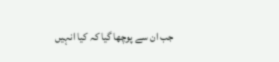جب ان سے پوچھا گیا کہ کیا انہیں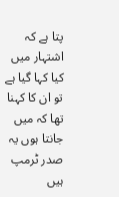پتا ہے کہ اشتہار میں کیا کہا گیا ہے تو ان کا کہنا تھا کہ میں جانتا ہوں یہ صدر ٹرمپ ہیں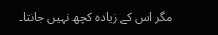مگر اس کے زیادہ کچھ نہیں جانتا۔